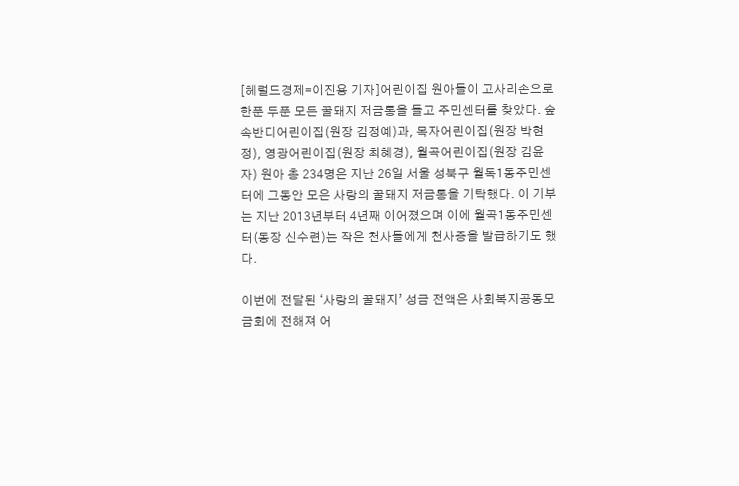[헤럴드경제=이진용 기자]어린이집 원아들이 고사리손으로 한푼 두푼 모든 꿀돼지 저금통을 들고 주민센터를 찾았다. 숲속반디어린이집(원장 김정예)과, 목자어린이집(원장 박현정), 영광어린이집(원장 최혜경), 월곡어린이집(원장 김윤자) 원아 총 234명은 지난 26일 서울 성북구 월독1동주민센터에 그동안 모은 사랑의 꿀돼지 저금통을 기탁했다. 이 기부는 지난 2013년부터 4년째 이어졌으며 이에 월곡1동주민센터(동장 신수련)는 작은 천사들에게 천사증을 발급하기도 했다.

이번에 전달된 ‘사랑의 꿀돼지’ 성금 전액은 사회복지공동모금회에 전해져 어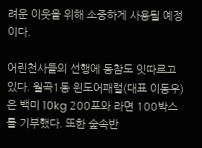려운 이웃을 위해 소중하게 사용될 예정이다.

어린천사들의 선행에 동참도 잇따르고 있다. 월곡1동 윈도어패럴(대표 이동우)은 백미 10kg 200포와 라면 100박스를 기부했다. 또한 숲속반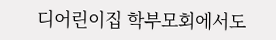디어린이집 학부모회에서도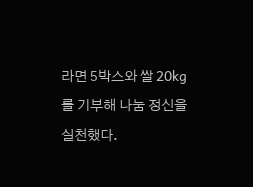라면 5박스와 쌀 20kg를 기부해 나눔 정신을 실천했다.